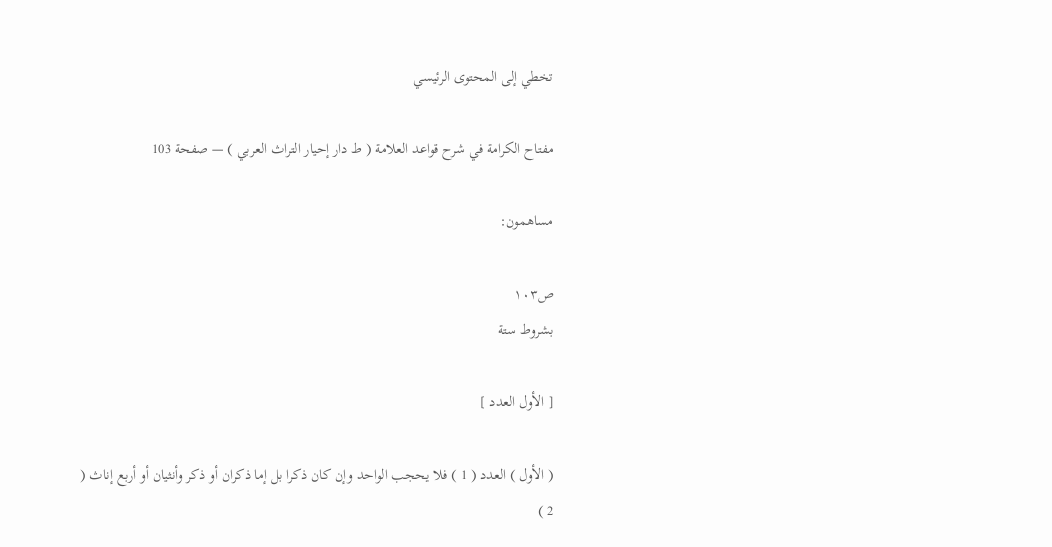تخطي إلى المحتوى الرئيسي

مفتاح الكرامة في شرح قواعد العلامة ( ط دار إحيار التراث العربي ) — صفحة 103

مساهمون:

ص١٠٣
بشروط ستة

[ الأول العدد ]

( الأول ) العدد ( 1 ) فلا يحجب الواحد وإن كان ذكرا بل إما ذكران أو ذكر وأنثيان أو أربع إناث ( 2 )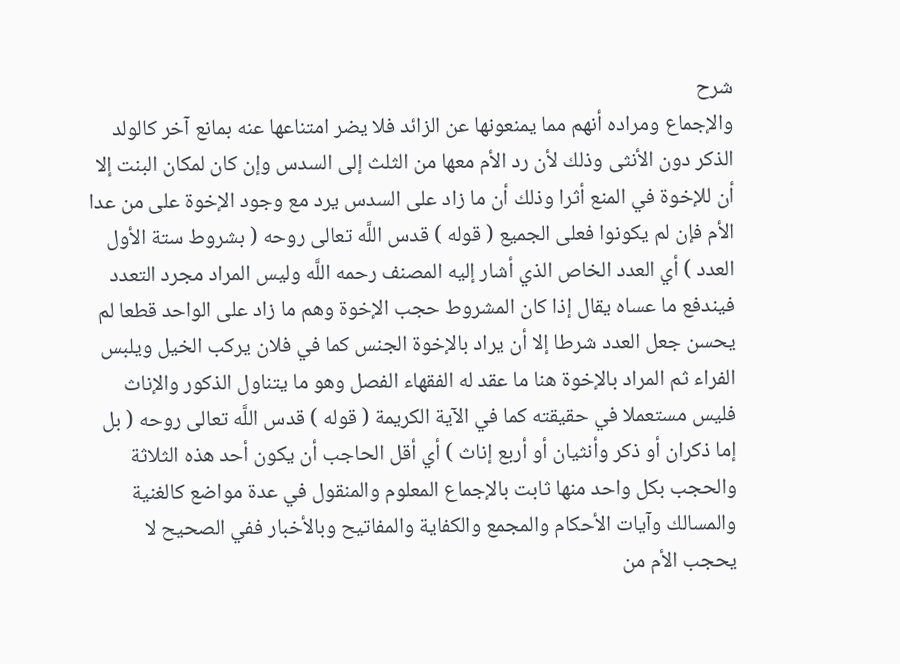شرح
والإجماع ومراده أنهم مما يمنعونها عن الزائد فلا يضر امتناعها عنه بمانع آخر كالولد الذكر دون الأنثى وذلك لأن رد الأم معها من الثلث إلى السدس وإن كان لمكان البنت إلا أن للإخوة في المنع أثرا وذلك أن ما زاد على السدس يرد مع وجود الإخوة على من عدا الأم فإن لم يكونوا فعلى الجميع ( قوله ) قدس اللَّه تعالى روحه ( بشروط ستة الأول العدد ) أي العدد الخاص الذي أشار إليه المصنف رحمه اللَّه وليس المراد مجرد التعدد فيندفع ما عساه يقال إذا كان المشروط حجب الإخوة وهم ما زاد على الواحد قطعا لم يحسن جعل العدد شرطا إلا أن يراد بالإخوة الجنس كما في فلان يركب الخيل ويلبس الفراء ثم المراد بالإخوة هنا ما عقد له الفقهاء الفصل وهو ما يتناول الذكور والإناث فليس مستعملا في حقيقته كما في الآية الكريمة ( قوله ) قدس اللَّه تعالى روحه ( بل إما ذكران أو ذكر وأنثيان أو أربع إناث ) أي أقل الحاجب أن يكون أحد هذه الثلاثة والحجب بكل واحد منها ثابت بالإجماع المعلوم والمنقول في عدة مواضع كالغنية والمسالك وآيات الأحكام والمجمع والكفاية والمفاتيح وبالأخبار ففي الصحيح لا يحجب الأم من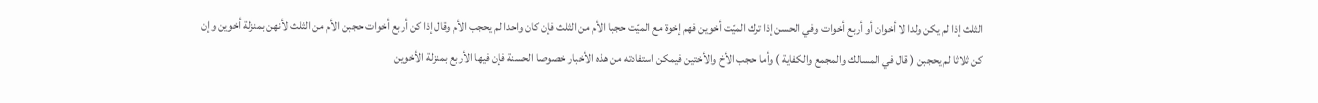الثلث إذا لم يكن ولدا لا أخوان أو أربع أخوات وفي الحسن إذا ترك الميّت أخوين فهم إخوة مع الميّت حجبا الأم من الثلث فإن كان واحدا لم يحجب الأم وقال إذا كن أربع أخوات حجبن الأم من الثلث لأنهن بمنزلة أخوين وإن كن ثلاثا لم يحجبن ( قال في المسالك والمجمع والكفاية ) وأما حجب الأخ والأختين فيمكن استفادته من هذه الأخبار خصوصا الحسنة فإن فيها الأربع بمنزلة الأخوين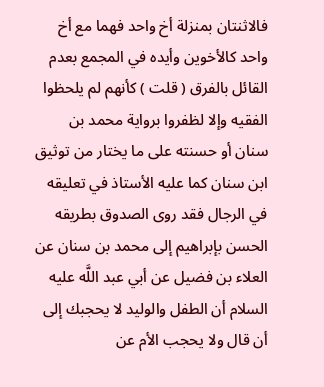فالاثنتان بمنزلة أخ واحد فهما مع أخ واحد كالأخوين وأيده في المجمع بعدم القائل بالفرق ( قلت ) كأنهم لم يلحظوا الفقيه وإلا لظفروا برواية محمد بن سنان أو حسنته على ما يختار من توثيق ابن سنان كما عليه الأستاذ في تعليقه في الرجال فقد روى الصدوق بطريقه الحسن بإبراهيم إلى محمد بن سنان عن العلاء بن فضيل عن أبي عبد اللَّه عليه السلام أن الطفل والوليد لا يحجبك إلى أن قال ولا يحجب الأم عن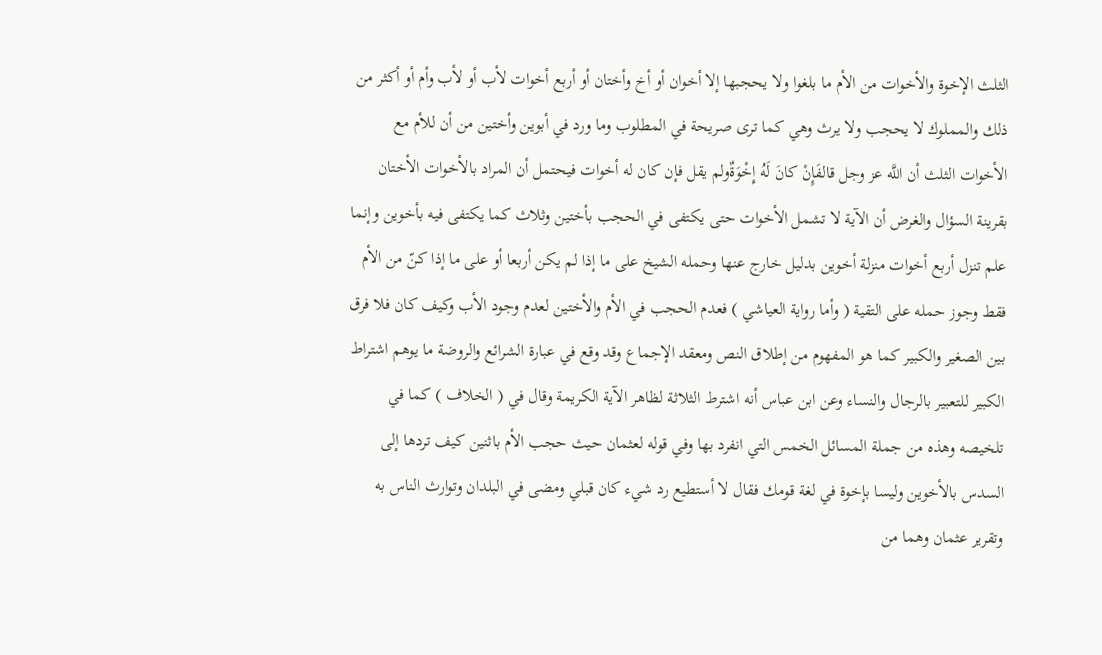الثلث الإخوة والأخوات من الأم ما بلغوا ولا يحجبها إلا أخوان أو أخ وأختان أو أربع أخوات لأب أو لأب وأم أو أكثر من ذلك والمملوك لا يحجب ولا يرث وهي كما ترى صريحة في المطلوب وما ورد في أبوين وأختين من أن للأم مع الأخوات الثلث أن اللَّه عز وجل قالفَإِنْ كانَ لَهُ إِخْوَةٌولم يقل فإن كان له أخوات فيحتمل أن المراد بالأخوات الأختان بقرينة السؤال والغرض أن الآية لا تشمل الأخوات حتى يكتفى في الحجب بأختين وثلاث كما يكتفى فيه بأخوين وإنما علم تنزل أربع أخوات منزلة أخوين بدليل خارج عنها وحمله الشيخ على ما إذا لم يكن أربعا أو على ما إذا كنّ من الأم فقط وجوز حمله على التقية ( وأما رواية العياشي ) فعدم الحجب في الأم والأختين لعدم وجود الأب وكيف كان فلا فرق بين الصغير والكبير كما هو المفهوم من إطلاق النص ومعقد الإجماع وقد وقع في عبارة الشرائع والروضة ما يوهم اشتراط الكبير للتعبير بالرجال والنساء وعن ابن عباس أنه اشترط الثلاثة لظاهر الآية الكريمة وقال في ( الخلاف ) كما في تلخيصه وهذه من جملة المسائل الخمس التي انفرد بها وفي قوله لعثمان حيث حجب الأم باثنين كيف تردها إلى السدس بالأخوين وليسا بإخوة في لغة قومك فقال لا أستطيع رد شيء كان قبلي ومضى في البلدان وتوارث الناس به وتقرير عثمان وهما من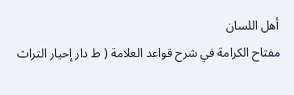أهل اللسان
مفتاح الكرامة في شرح قواعد العلامة ( ط دار إحيار التراث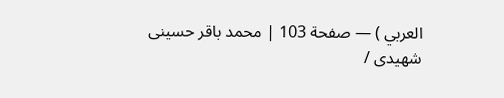العربي ) — صفحة 103 | محمد باقر حسينى شهيدى /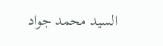السيد محمد جواد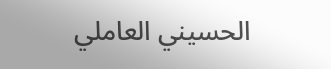الحسيني العاملي